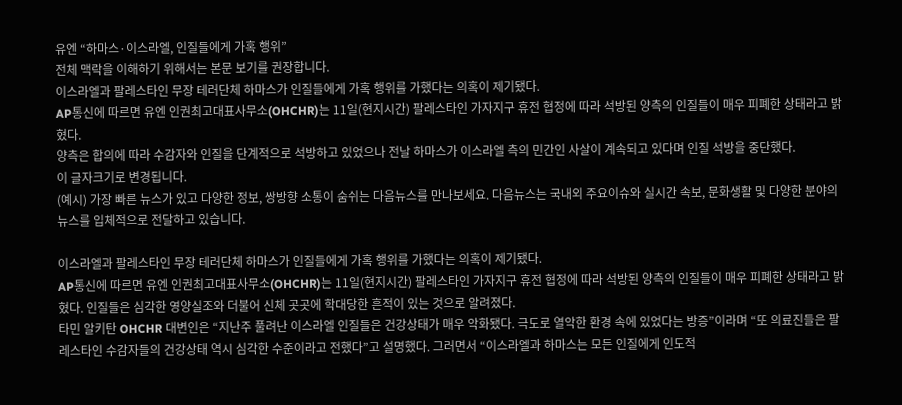유엔 “하마스·이스라엘, 인질들에게 가혹 행위”
전체 맥락을 이해하기 위해서는 본문 보기를 권장합니다.
이스라엘과 팔레스타인 무장 테러단체 하마스가 인질들에게 가혹 행위를 가했다는 의혹이 제기됐다.
AP통신에 따르면 유엔 인권최고대표사무소(OHCHR)는 11일(현지시간) 팔레스타인 가자지구 휴전 협정에 따라 석방된 양측의 인질들이 매우 피폐한 상태라고 밝혔다.
양측은 합의에 따라 수감자와 인질을 단계적으로 석방하고 있었으나 전날 하마스가 이스라엘 측의 민간인 사살이 계속되고 있다며 인질 석방을 중단했다.
이 글자크기로 변경됩니다.
(예시) 가장 빠른 뉴스가 있고 다양한 정보, 쌍방향 소통이 숨쉬는 다음뉴스를 만나보세요. 다음뉴스는 국내외 주요이슈와 실시간 속보, 문화생활 및 다양한 분야의 뉴스를 입체적으로 전달하고 있습니다.

이스라엘과 팔레스타인 무장 테러단체 하마스가 인질들에게 가혹 행위를 가했다는 의혹이 제기됐다.
AP통신에 따르면 유엔 인권최고대표사무소(OHCHR)는 11일(현지시간) 팔레스타인 가자지구 휴전 협정에 따라 석방된 양측의 인질들이 매우 피폐한 상태라고 밝혔다. 인질들은 심각한 영양실조와 더불어 신체 곳곳에 학대당한 흔적이 있는 것으로 알려졌다.
타민 알키탄 OHCHR 대변인은 “지난주 풀려난 이스라엘 인질들은 건강상태가 매우 악화됐다. 극도로 열악한 환경 속에 있었다는 방증”이라며 “또 의료진들은 팔레스타인 수감자들의 건강상태 역시 심각한 수준이라고 전했다”고 설명했다. 그러면서 “이스라엘과 하마스는 모든 인질에게 인도적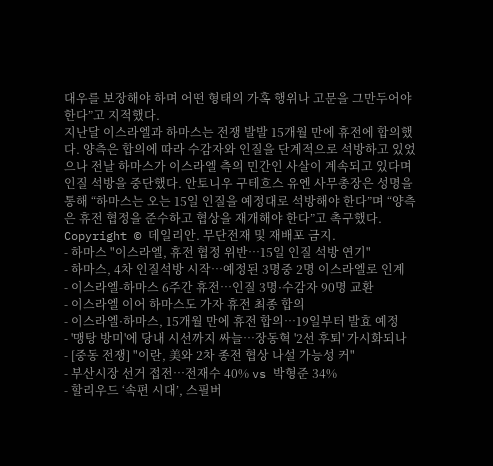대우를 보장해야 하며 어떤 형태의 가혹 행위나 고문을 그만두어야 한다”고 지적했다.
지난달 이스라엘과 하마스는 전쟁 발발 15개월 만에 휴전에 합의했다. 양측은 합의에 따라 수감자와 인질을 단계적으로 석방하고 있었으나 전날 하마스가 이스라엘 측의 민간인 사살이 계속되고 있다며 인질 석방을 중단했다. 안토니우 구테흐스 유엔 사무총장은 성명을 통해 “하마스는 오는 15일 인질을 예정대로 석방해야 한다”며 “양측은 휴전 협정을 준수하고 협상을 재개해야 한다”고 촉구했다.
Copyright © 데일리안. 무단전재 및 재배포 금지.
- 하마스 "이스라엘, 휴전 협정 위반…15일 인질 석방 연기"
- 하마스, 4차 인질석방 시작…예정된 3명중 2명 이스라엘로 인계
- 이스라엘-하마스 6주간 휴전…인질 3명·수감자 90명 교환
- 이스라엘 이어 하마스도 가자 휴전 최종 합의
- 이스라엘·하마스, 15개월 만에 휴전 합의…19일부터 발효 예정
- '맹탕 방미'에 당내 시선까지 싸늘…장동혁 '2선 후퇴' 가시화되나
- [중동 전쟁] "이란, 美와 2차 종전 협상 나설 가능성 커"
- 부산시장 선거 접전…전재수 40% vs 박형준 34%
- 할리우드 ‘속편 시대’, 스필버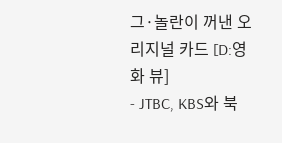그·놀란이 꺼낸 오리지널 카드 [D:영화 뷰]
- JTBC, KBS와 북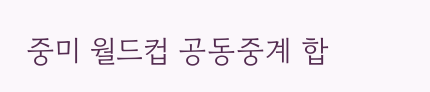중미 월드컵 공동중계 합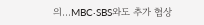의…MBC·SBS와도 추가 협상